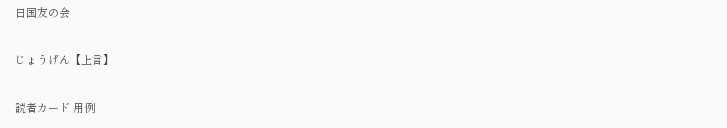日国友の会

じょうげん【上言】

読者カード 用例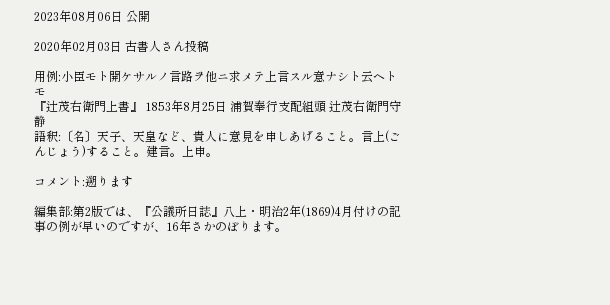2023年08月06日 公開

2020年02月03日 古書人さん投稿

用例:小臣モト開ケサルノ言路ヲ他ニ求メテ上言スル意ナシト云ヘトモ
『辻茂右衛門上書』 1853年8月25日 浦賀奉行支配組頭 辻茂右衛門守静
語釈:〔名〕天子、天皇など、貴人に意見を申しあげること。言上(ごんじょう)すること。建言。上申。

コメント:遡ります

編集部:第2版では、『公議所日誌』八上・明治2年(1869)4月付けの記事の例が早いのですが、16年さかのぼります。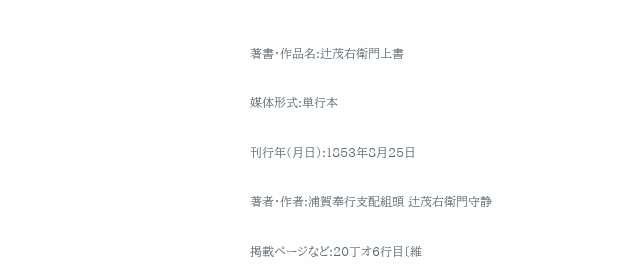著書・作品名:辻茂右衛門上書

媒体形式:単行本

刊行年(月日):1853年8月25日

著者・作者:浦賀奉行支配組頭 辻茂右衛門守静

掲載ページなど:20丁オ6行目〔維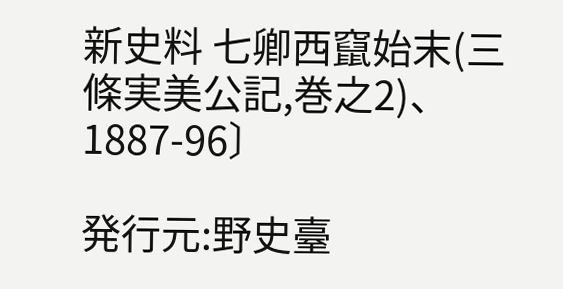新史料 七卿西竄始末(三條実美公記,巻之2)、1887-96〕

発行元:野史臺